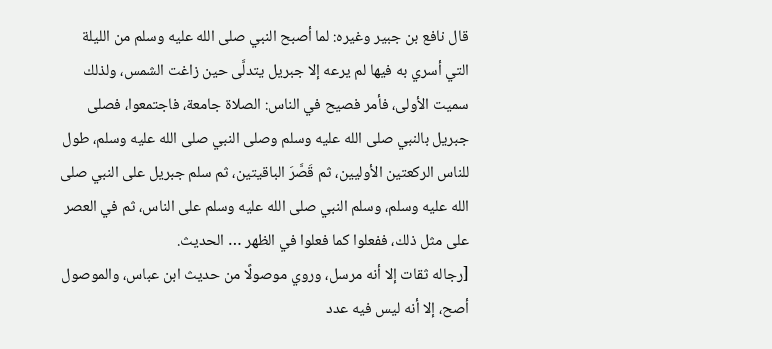قال نافع بن جبير وغيره: لما أصبح النبي صلى الله عليه وسلم من الليلة التي أسري به فيها لم يرعه إلا جبريل يتدلَّى حين زاغت الشمس، ولذلك سميت الأولى، فأمر فصيح في الناس: الصلاة جامعة، فاجتمعوا، فصلى جبريل بالنبي صلى الله عليه وسلم وصلى النبي صلى الله عليه وسلم، طول للناس الركعتين الأوليين، ثم قَصَّرَ الباقيتين، ثم سلم جبريل على النبي صلى الله عليه وسلم، وسلم النبي صلى الله عليه وسلم على الناس، ثم في العصر على مثل ذلك، ففعلوا كما فعلوا في الظهر … الحديث.
[رجاله ثقات إلا أنه مرسل، وروي موصولًا من حديث ابن عباس، والموصول أصح، إلا أنه ليس فيه عدد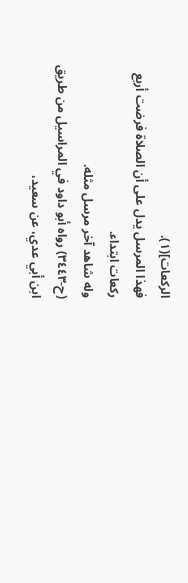الركعات](١).
فهذا المرسل يدل على أن الصلاة فرضت أربع ركعات ابتداء.
وله شاهد آخر مرسل مثله.
(ح-٣٤٤٣) رواه أبو داود في المراسيل من طريق ابن أبي عدي، عن سعيد،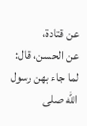عن قتادة،
عن الحسن، قال: لما جاء بهن رسول الله صلى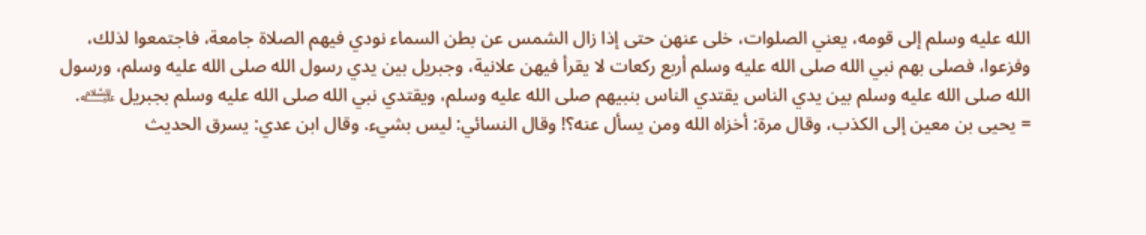الله عليه وسلم إلى قومه، يعني الصلوات، خلى عنهن حتى إذا زال الشمس عن بطن السماء نودي فيهم الصلاة جامعة، فاجتمعوا لذلك، وفزعوا، فصلى بهم نبي الله صلى الله عليه وسلم أربع ركعات لا يقرأ فيهن علانية، وجبريل بين يدي رسول الله صلى الله عليه وسلم، ورسول الله صلى الله عليه وسلم بين يدي الناس يقتدي الناس بنبيهم صلى الله عليه وسلم، ويقتدي نبي الله صلى الله عليه وسلم بجبريل ﵇.
= يحيى بن معين إلى الكذب، وقال مرة: أخزاه الله ومن يسأل عنه؟! وقال النسائي: ليس بشيء. وقال ابن عدي: يسرق الحديث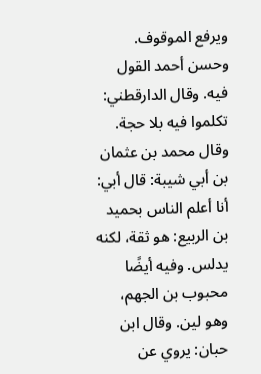ويرفع الموقوف. وحسن أحمد القول فيه. وقال الدارقطني: تكلموا فيه بلا حجة. وقال محمد بن عثمان بن أبي شيبة: قال أبي: أنا أعلم الناس بحميد بن الربيع: هو ثقة، لكنه يدلس. وفيه أيضًا محبوب بن الجهم، وهو لين. وقال ابن حبان: يروي عن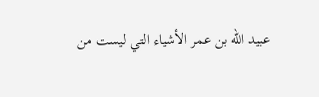عبيد الله بن عمر الأشياء التي ليست من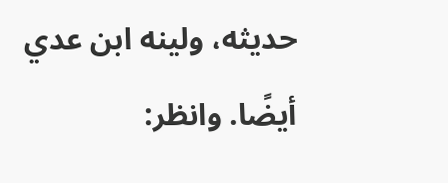حديثه، ولينه ابن عدي أيضًا. وانظر: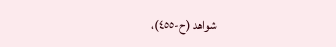شواهد (ح-٤٥٥)،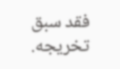فقد سبق تخريجه.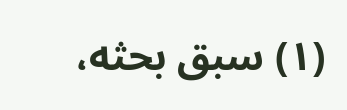(١) سبق بحثه،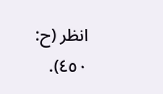انظر (ح: ٤٥٠).